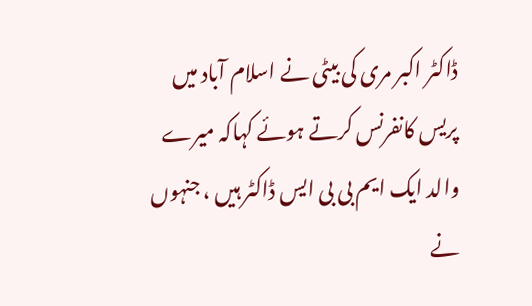ڈاکٹر اکبر مری کی بیٹی نے اسلام آباد میں پریس کانفرنس کرتے ہوئے کہاکہ میرے والد ایک ایم بی بی ایس ڈاکٹر ہیں ، جنہوں نے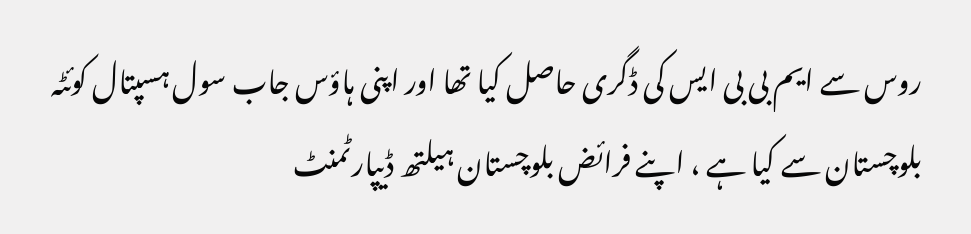روس سے ایم بی بی ایس کی ڈگری حاصل کیا تھا اور اپنی ہاؤس جاب سول ہسپتال کوئٹہ بلوچستان سے کیا ہے ، اپنے فرائض بلوچستان ہیلتھ ڈیپارٹمنٹ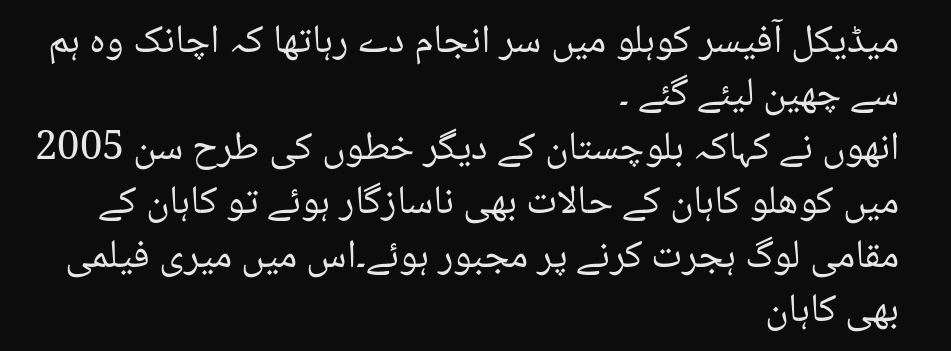میڈیکل آفیسر کوہلو میں سر انجام دے رہاتھا کہ اچانک وہ ہم سے چھین لیئے گئے ۔
انھوں نے کہاکہ بلوچستان کے دیگر خطوں کی طرح سن 2005 میں کوھلو کاہان کے حالات بھی ناسازگار ہوئے تو کاہان کے مقامی لوگ ہجرت کرنے پر مجبور ہوئے۔اس میں میری فیلمی بھی کاہان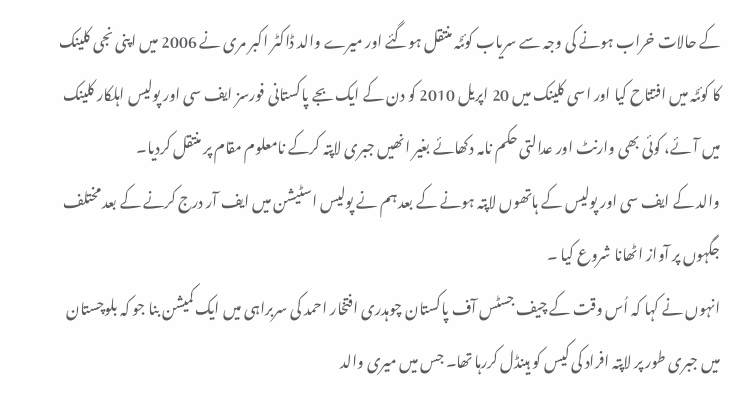کے حالات خراب ہونے کی وجہ سے سریاب کوئٹہ منتقل ہوگئے اور میرے والد ڈاکٹر اکبر مری نے 2006 میں اپنی نجی کلینک کا کوئٹہ میں افتتاح کیا اور اسی کلینک میں 20 اپریل 2010 کو دن کے ایک بجے پاکستانی فورسز ایف سی اور پولیس اہلکار کلینک میں آئے، کوئی بھی وارنٹ اور عدالتی حکم نامہ دکھائے بغیر انھیں جبری لاپتہ کرکے نامعلوم مقام پر منتقل کردیا۔
والد کے ایف سی اور پولیس کے ہاتھوں لاپتہ ہونے کے بعد ہم نے پولیس اسٹیشن میں ایف آر درج کرنے کے بعد مختلف جگہوں پر آواز اٹھانا شروع کیا ۔
انہوں نے کہا کہ اُس وقت کے چیف جسٹس آف پاکستان چوہدری افتخار احمد کی سربراہی میں ایک کمیشن بنا جو کہ بلوچستان میں جبری طور پر لاپتہ افراد کی کیس کو ہینڈل کررہا تھا۔ جس میں میری والد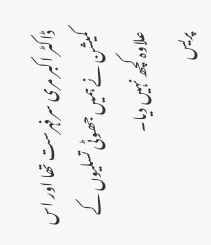ڈاکٹر اکبر مری سرفہرست تھا اور اس کمیشن نے ہمیں جھوٹی تسلیوں کے علاوہ کچھ نہیں دیا۔
پریس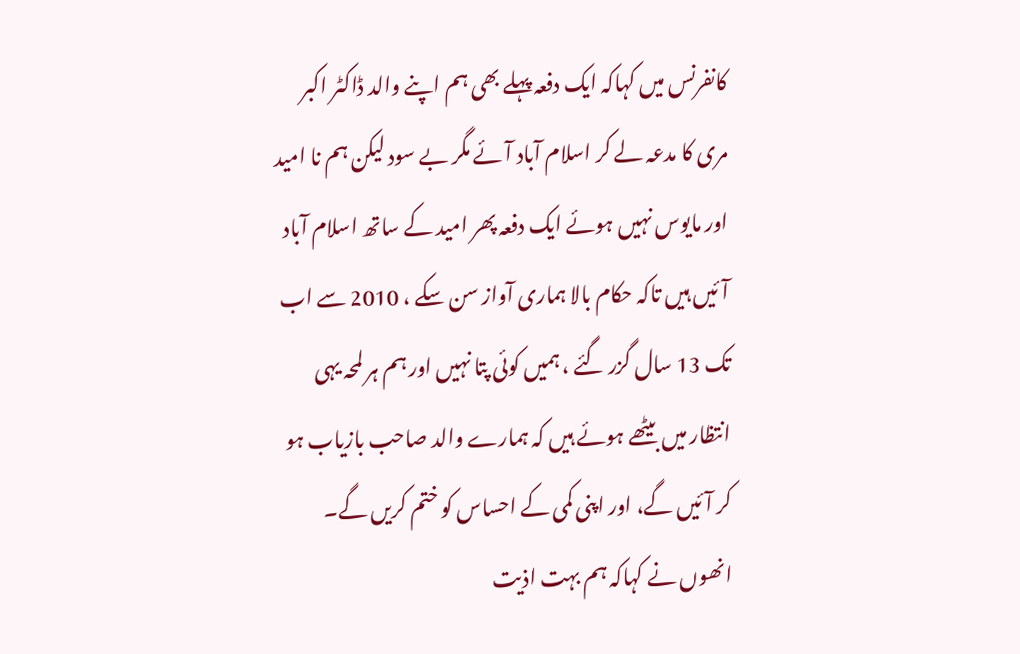کانفرنس میں کہاکہ ایک دفعہ پہلے بھی ہم اپنے والد ڈاکٹر اکبر مری کا مدعہ لے کر اسلام آباد آئے مگر بے سود لیکن ہم نا امید اور مایوس نہیں ہوئے ایک دفعہ پھر امید کے ساتھ اسلام آباد آئیں ہیں تاکہ حکام بالا ہماری آواز سن سکے ، 2010 سے اب تک 13 سال گزر گئے ، ہمیں کوئی پتا نہیں اور ہم ہر لمحہ یہی انتظار میں بیٹھے ہوئے ہیں کہ ہمارے والد صاحب بازیاب ہو کر آئیں گے، اور اپنی کمی کے احساس کو ختم کریں گے۔
انھوں نے کہاکہ ہم بہت اذیت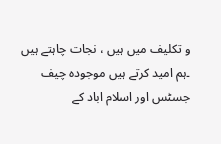و تکلیف میں ہیں ، نجات چاہتے ہیں ۔ہم امید کرتے ہیں موجودہ چیف جسٹس اور اسلام اباد کے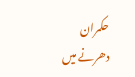حکمران دھرنے میں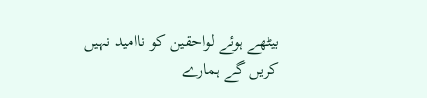بیٹھے ہوئے لواحقین کو ناامید نہیں کریں گے ہمارے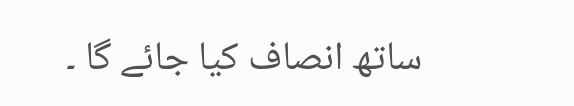ساتھ انصاف کیا جائے گا ۔